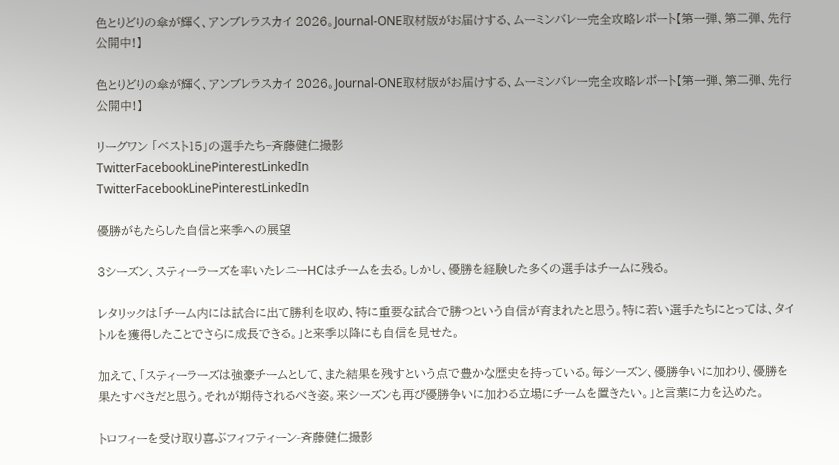色とりどりの傘が輝く、アンブレラスカイ 2026。Journal-ONE取材版がお届けする、ムーミンバレー完全攻略レポート【第一弾、第二弾、先行公開中!】

色とりどりの傘が輝く、アンブレラスカイ 2026。Journal-ONE取材版がお届けする、ムーミンバレー完全攻略レポート【第一弾、第二弾、先行公開中!】

リーグワン 「ベスト15」の選手たち‐斉藤健仁撮影
TwitterFacebookLinePinterestLinkedIn
TwitterFacebookLinePinterestLinkedIn

優勝がもたらした自信と来季への展望

3シーズン、スティーラーズを率いたレニーHCはチームを去る。しかし、優勝を経験した多くの選手はチームに残る。

レタリックは「チーム内には試合に出て勝利を収め、特に重要な試合で勝つという自信が育まれたと思う。特に若い選手たちにとっては、タイトルを獲得したことでさらに成長できる。」と来季以降にも自信を見せた。

加えて、「スティーラーズは強豪チームとして、また結果を残すという点で豊かな歴史を持っている。毎シーズン、優勝争いに加わり、優勝を果たすべきだと思う。それが期待されるべき姿。来シーズンも再び優勝争いに加わる立場にチームを置きたい。」と言葉に力を込めた。

トロフィーを受け取り喜ぶフィフティーン-斉藤健仁撮影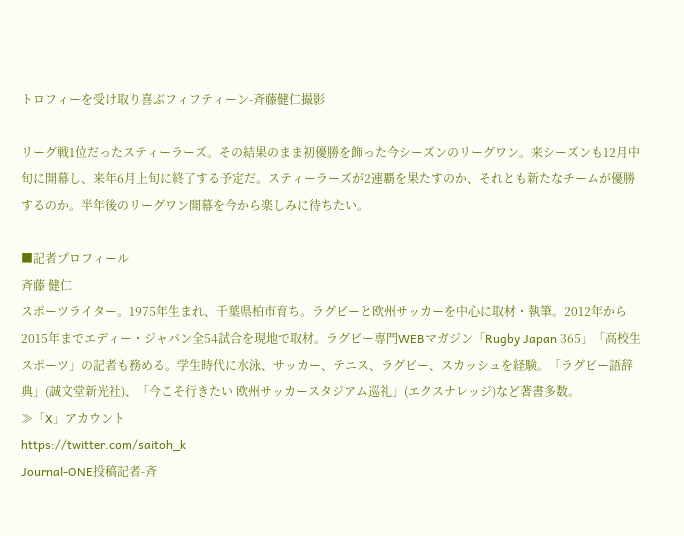トロフィーを受け取り喜ぶフィフティーン-斉藤健仁撮影

リーグ戦1位だったスティーラーズ。その結果のまま初優勝を飾った今シーズンのリーグワン。来シーズンも12月中旬に開幕し、来年6月上旬に終了する予定だ。スティーラーズが2連覇を果たすのか、それとも新たなチームが優勝するのか。半年後のリーグワン開幕を今から楽しみに待ちたい。

■記者プロフィール
斉藤 健仁
スポーツライター。1975年生まれ、千葉県柏市育ち。ラグビーと欧州サッカーを中心に取材・執筆。2012年から2015年までエディー・ジャパン全54試合を現地で取材。ラグビー専門WEBマガジン「Rugby Japan 365」「高校生スポーツ」の記者も務める。学生時代に水泳、サッカー、テニス、ラグビー、スカッシュを経験。「ラグビー語辞典」(誠文堂新光社)、「今こそ行きたい 欧州サッカースタジアム巡礼」(エクスナレッジ)など著書多数。
≫「X」アカウント
https://twitter.com/saitoh_k
Journal-ONE投稿記者-斉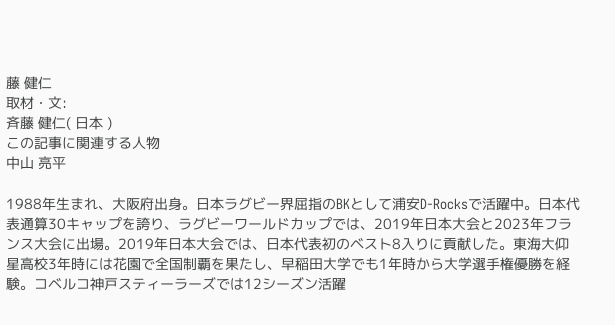藤 健仁
取材・文:
斉藤 健仁( 日本 )
この記事に関連する人物
中山 亮平

1988年生まれ、大阪府出身。日本ラグビー界屈指のBKとして浦安D-Rocksで活躍中。日本代表通算30キャップを誇り、ラグビーワールドカップでは、2019年日本大会と2023年フランス大会に出場。2019年日本大会では、日本代表初のベスト8入りに貢献した。東海大仰星高校3年時には花園で全国制覇を果たし、早稲田大学でも1年時から大学選手権優勝を経験。コベルコ神戸スティーラーズでは12シーズン活躍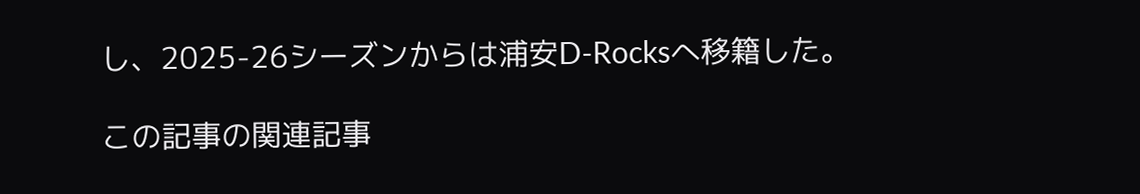し、2025-26シーズンからは浦安D-Rocksへ移籍した。

この記事の関連記事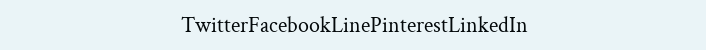TwitterFacebookLinePinterestLinkedIn